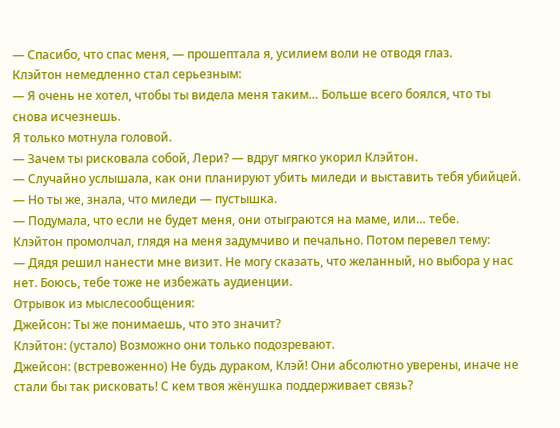— Спасибо, что спас меня, — прошептала я, усилием воли не отводя глаз.
Клэйтон немедленно стал серьезным:
— Я очень не хотел, чтобы ты видела меня таким… Больше всего боялся, что ты снова исчезнешь.
Я только мотнула головой.
— Зачем ты рисковала собой, Лери? — вдруг мягко укорил Клэйтон.
— Случайно услышала, как они планируют убить миледи и выставить тебя убийцей.
— Но ты же, знала, что миледи — пустышка.
— Подумала, что если не будет меня, они отыграются на маме, или… тебе.
Клэйтон промолчал, глядя на меня задумчиво и печально. Потом перевел тему:
— Дядя решил нанести мне визит. Не могу сказать, что желанный, но выбора у нас нет. Боюсь, тебе тоже не избежать аудиенции.
Отрывок из мыслесообщения:
Джейсон: Ты же понимаешь, что это значит?
Клэйтон: (устало) Возможно они только подозревают.
Джейсон: (встревоженно) Не будь дураком, Клэй! Они абсолютно уверены, иначе не стали бы так рисковать! С кем твоя жёнушка поддерживает связь?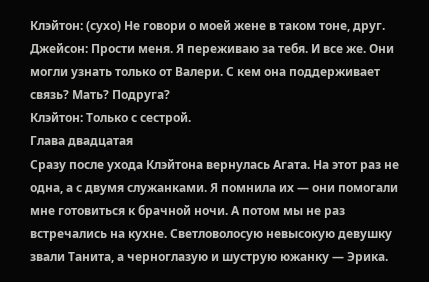Клэйтон: (сухо) Не говори о моей жене в таком тоне, друг.
Джейсон: Прости меня. Я переживаю за тебя. И все же. Они могли узнать только от Валери. С кем она поддерживает связь? Мать? Подруга?
Клэйтон: Только с сестрой.
Глава двадцатая
Сразу после ухода Клэйтона вернулась Агата. На этот раз не одна, а с двумя служанками. Я помнила их — они помогали мне готовиться к брачной ночи. А потом мы не раз встречались на кухне. Светловолосую невысокую девушку звали Танита, а черноглазую и шуструю южанку — Эрика.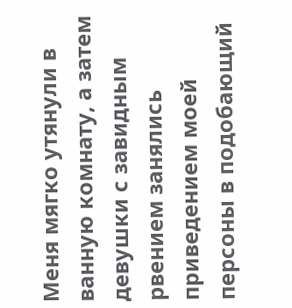Меня мягко утянули в ванную комнату, а затем девушки с завидным рвением занялись приведением моей персоны в подобающий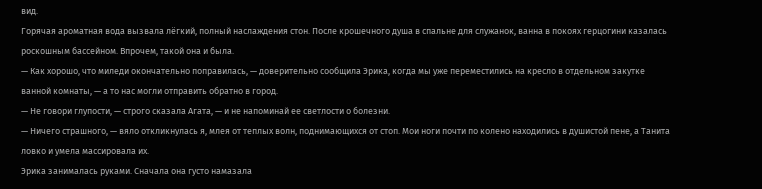вид.
Горячая ароматная вода вызвала лёгкий, полный наслаждения стон. После крошечного душа в спальне для служанок, ванна в покоях герцогини казалась роскошным бассейном. Впрочем, такой она и была.
— Как хорошо, что миледи окончательно поправилась, — доверительно сообщила Эрика, когда мы уже переместились на кресло в отдельном закутке ванной комнаты, — а то нас могли отправить обратно в город.
— Не говори глупости, — строго сказала Агата, — и не напоминай ее светлости о болезни.
— Ничего страшного, — вяло откликнулась я, млея от теплых волн, поднимающихся от стоп. Мои ноги почти по колено находились в душистой пене, а Танита ловко и умела массировала их.
Эрика занималась руками. Сначала она густо намазала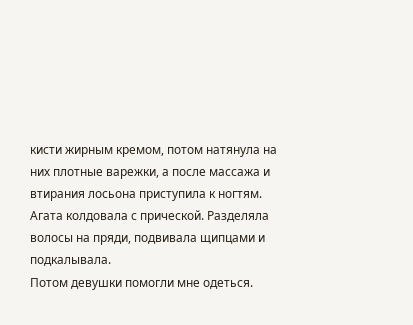кисти жирным кремом, потом натянула на них плотные варежки, а после массажа и втирания лосьона приступила к ногтям.
Агата колдовала с прической. Разделяла волосы на пряди, подвивала щипцами и подкалывала.
Потом девушки помогли мне одеться.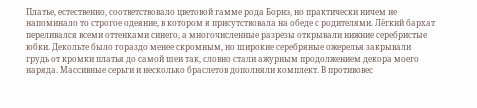Платье, естественно, соответствовало цветовой гамме рода Борнэ, но практически ничем не напоминало то строгое одеяние, в котором я присутствовала на обеде с родителями. Лёгкий бархат переливался всеми оттенками синего, а многочисленные разрезы открывали нижние серебристые юбки. Декольте было гораздо менее скромным, но широкие серебряные ожерелья закрывали грудь от кромки платья до самой шеи так, словно стали ажурным продолжением декора моего наряда. Массивные серьги и несколько браслетов дополняли комплект. В противовес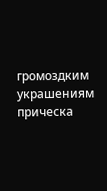громоздким украшениям прическа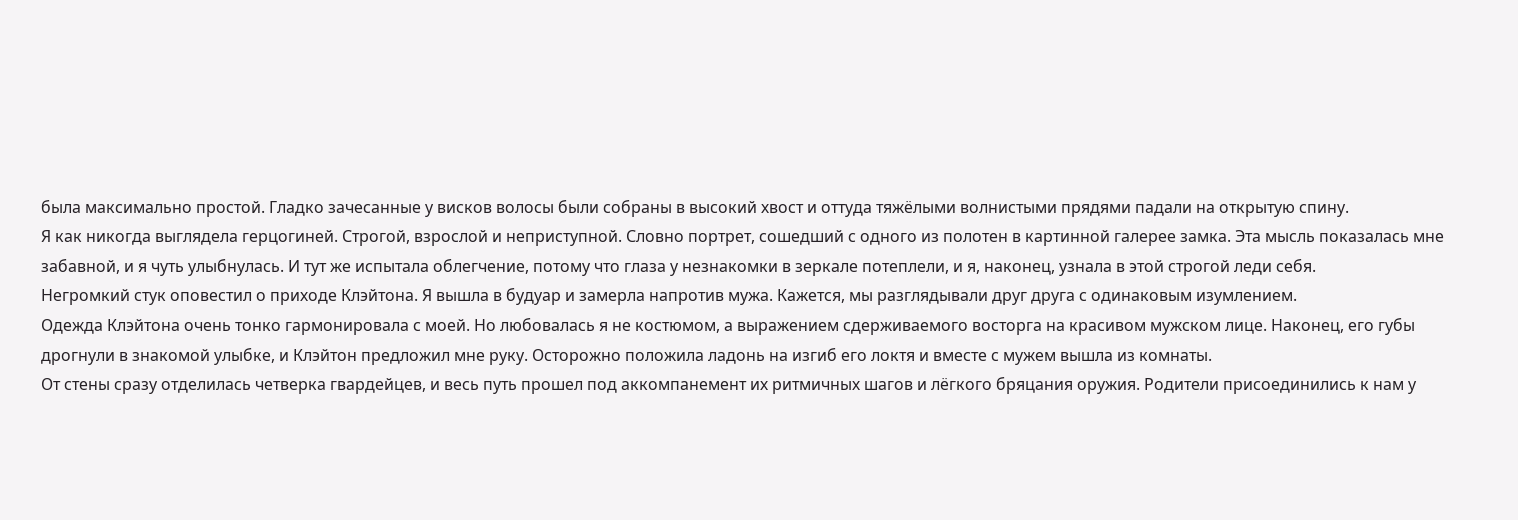была максимально простой. Гладко зачесанные у висков волосы были собраны в высокий хвост и оттуда тяжёлыми волнистыми прядями падали на открытую спину.
Я как никогда выглядела герцогиней. Строгой, взрослой и неприступной. Словно портрет, сошедший с одного из полотен в картинной галерее замка. Эта мысль показалась мне забавной, и я чуть улыбнулась. И тут же испытала облегчение, потому что глаза у незнакомки в зеркале потеплели, и я, наконец, узнала в этой строгой леди себя.
Негромкий стук оповестил о приходе Клэйтона. Я вышла в будуар и замерла напротив мужа. Кажется, мы разглядывали друг друга с одинаковым изумлением.
Одежда Клэйтона очень тонко гармонировала с моей. Но любовалась я не костюмом, а выражением сдерживаемого восторга на красивом мужском лице. Наконец, его губы дрогнули в знакомой улыбке, и Клэйтон предложил мне руку. Осторожно положила ладонь на изгиб его локтя и вместе с мужем вышла из комнаты.
От стены сразу отделилась четверка гвардейцев, и весь путь прошел под аккомпанемент их ритмичных шагов и лёгкого бряцания оружия. Родители присоединились к нам у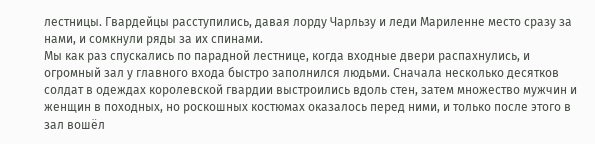лестницы. Гвардейцы расступились, давая лорду Чарльзу и леди Мариленне место сразу за нами, и сомкнули ряды за их спинами.
Мы как раз спускались по парадной лестнице, когда входные двери распахнулись, и огромный зал у главного входа быстро заполнился людьми. Сначала несколько десятков солдат в одеждах королевской гвардии выстроились вдоль стен, затем множество мужчин и женщин в походных, но роскошных костюмах оказалось перед ними, и только после этого в зал вошёл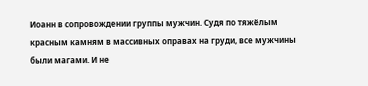Иоанн в сопровождении группы мужчин. Судя по тяжёлым красным камням в массивных оправах на груди, все мужчины были магами. И не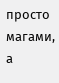просто магами, а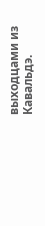выходцами из Кавальдэ.